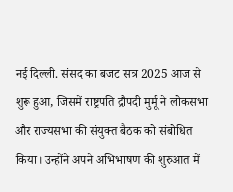नई दिल्ली. संसद का बजट सत्र 2025 आज से शुरू हुआ, जिसमें राष्ट्रपति द्रौपदी मुर्मू ने लोकसभा और राज्यसभा की संयुक्त बैठक को संबोधित किया। उन्होंने अपने अभिभाषण की शुरुआत में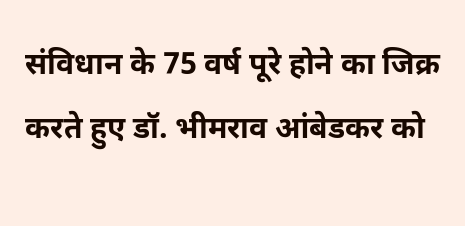संविधान के 75 वर्ष पूरे होने का जिक्र करते हुए डॉ. भीमराव आंबेडकर को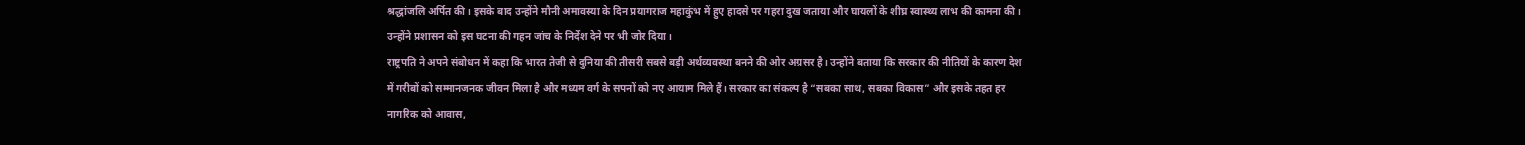श्रद्धांजलि अर्पित की। इसके बाद उन्होंने मौनी अमावस्या के दिन प्रयागराज महाकुंभ में हुए हादसे पर गहरा दुख जताया और घायलों के शीघ्र स्वास्थ्य लाभ की कामना की। उन्होंने प्रशासन को इस घटना की गहन जांच के निर्देश देने पर भी जोर दिया।
राष्ट्रपति ने अपने संबोधन में कहा कि भारत तेजी से दुनिया की तीसरी सबसे बड़ी अर्थव्यवस्था बनने की ओर अग्रसर है। उन्होंने बताया कि सरकार की नीतियों के कारण देश में गरीबों को सम्मानजनक जीवन मिला है और मध्यम वर्ग के सपनों को नए आयाम मिले हैं। सरकार का संकल्प है “सबका साथ, सबका विकास” और इसके तहत हर नागरिक को आवास,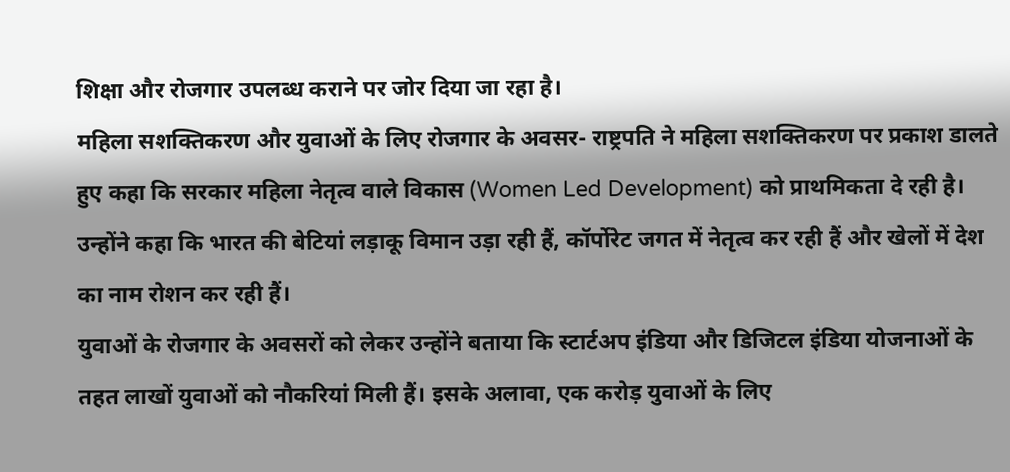शिक्षा और रोजगार उपलब्ध कराने पर जोर दिया जा रहा है।
महिला सशक्तिकरण और युवाओं के लिए रोजगार के अवसर- राष्ट्रपति ने महिला सशक्तिकरण पर प्रकाश डालते हुए कहा कि सरकार महिला नेतृत्व वाले विकास (Women Led Development) को प्राथमिकता दे रही है। उन्होंने कहा कि भारत की बेटियां लड़ाकू विमान उड़ा रही हैं, कॉर्पोरेट जगत में नेतृत्व कर रही हैं और खेलों में देश का नाम रोशन कर रही हैं।
युवाओं के रोजगार के अवसरों को लेकर उन्होंने बताया कि स्टार्टअप इंडिया और डिजिटल इंडिया योजनाओं के तहत लाखों युवाओं को नौकरियां मिली हैं। इसके अलावा, एक करोड़ युवाओं के लिए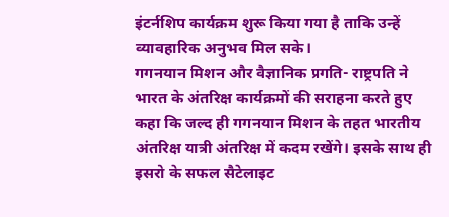इंटर्नशिप कार्यक्रम शुरू किया गया है ताकि उन्हें व्यावहारिक अनुभव मिल सके।
गगनयान मिशन और वैज्ञानिक प्रगति- राष्ट्रपति ने भारत के अंतरिक्ष कार्यक्रमों की सराहना करते हुए कहा कि जल्द ही गगनयान मिशन के तहत भारतीय अंतरिक्ष यात्री अंतरिक्ष में कदम रखेंगे। इसके साथ ही इसरो के सफल सैटेलाइट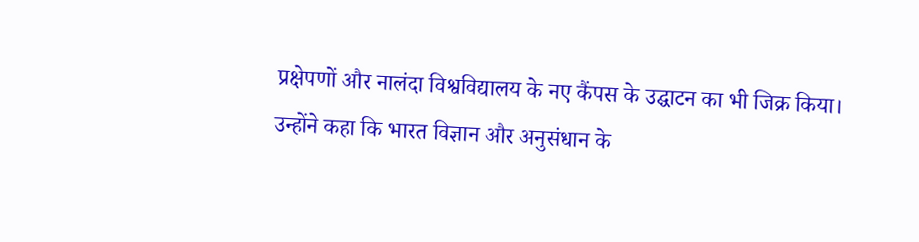प्रक्षेपणों और नालंदा विश्वविद्यालय के नए कैंपस के उद्घाटन का भी जिक्र किया। उन्होंने कहा कि भारत विज्ञान और अनुसंधान के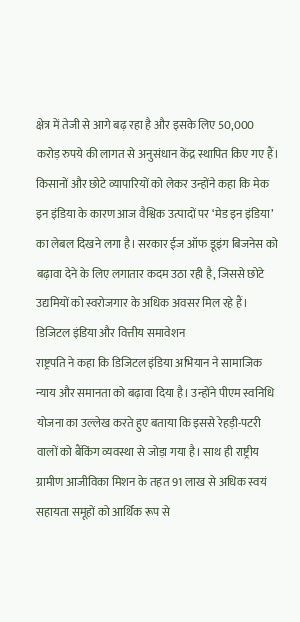क्षेत्र में तेजी से आगे बढ़ रहा है और इसके लिए 50,000 करोड़ रुपये की लागत से अनुसंधान केंद्र स्थापित किए गए हैं। किसानों और छोटे व्यापारियों को लेकर उन्होंने कहा कि मेक इन इंडिया के कारण आज वैश्विक उत्पादों पर ‘मेड इन इंडिया’ का लेबल दिखने लगा है। सरकार ईज ऑफ डूइंग बिजनेस को बढ़ावा देने के लिए लगातार कदम उठा रही है, जिससे छोटे उद्यमियों को स्वरोजगार के अधिक अवसर मिल रहे हैं।
डिजिटल इंडिया और वित्तीय समावेशन
राष्ट्रपति ने कहा कि डिजिटल इंडिया अभियान ने सामाजिक न्याय और समानता को बढ़ावा दिया है। उन्होंने पीएम स्वनिधि योजना का उल्लेख करते हुए बताया कि इससे रेहड़ी-पटरी वालों को बैंकिंग व्यवस्था से जोड़ा गया है। साथ ही राष्ट्रीय ग्रामीण आजीविका मिशन के तहत 91 लाख से अधिक स्वयं सहायता समूहों को आर्थिक रूप से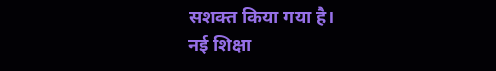सशक्त किया गया है।
नई शिक्षा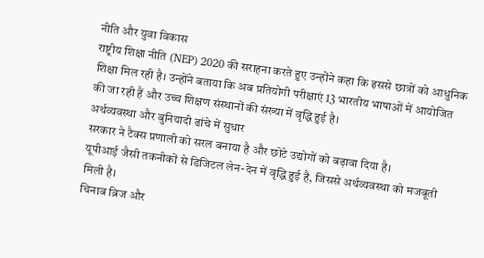नीति और युवा विकास
राष्ट्रीय शिक्षा नीति (NEP) 2020 की सराहना करते हुए उन्होंने कहा कि इससे छात्रों को आधुनिक शिक्षा मिल रही है। उन्होंने बताया कि अब प्रतियोगी परीक्षाएं 13 भारतीय भाषाओं में आयोजित की जा रही हैं और उच्च शिक्षण संस्थानों की संख्या में वृद्धि हुई है।
अर्थव्यवस्था और बुनियादी ढांचे में सुधार
सरकार ने टैक्स प्रणाली को सरल बनाया है और छोटे उद्योगों को बढ़ावा दिया है।
यूपीआई जैसी तकनीकों से डिजिटल लेन-देन में वृद्धि हुई है, जिससे अर्थव्यवस्था को मजबूती मिली है।
चिनाब ब्रिज और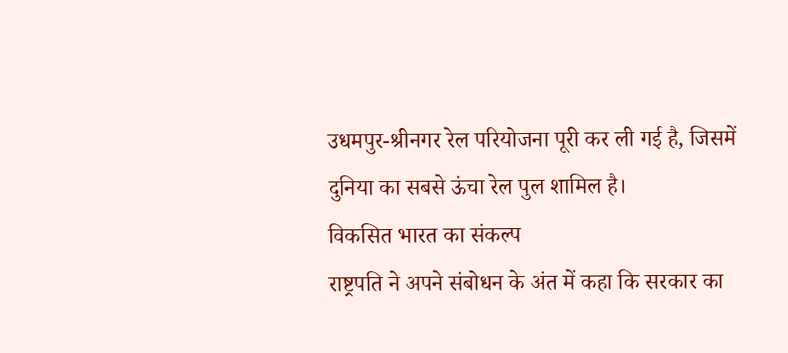उधमपुर-श्रीनगर रेल परियोजना पूरी कर ली गई है, जिसमें दुनिया का सबसे ऊंचा रेल पुल शामिल है।
विकसित भारत का संकल्प
राष्ट्रपति ने अपने संबोधन के अंत में कहा कि सरकार का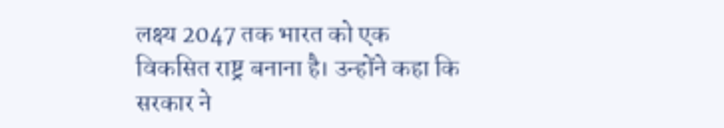लक्ष्य 2047 तक भारत को एक विकसित राष्ट्र बनाना है। उन्होंने कहा कि सरकार ने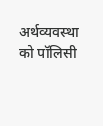अर्थव्यवस्था को पॉलिसी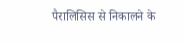पैरालिसिस से निकालने के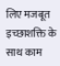लिए मजबूत इच्छाशक्ति के साथ काम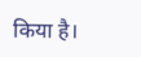किया है।